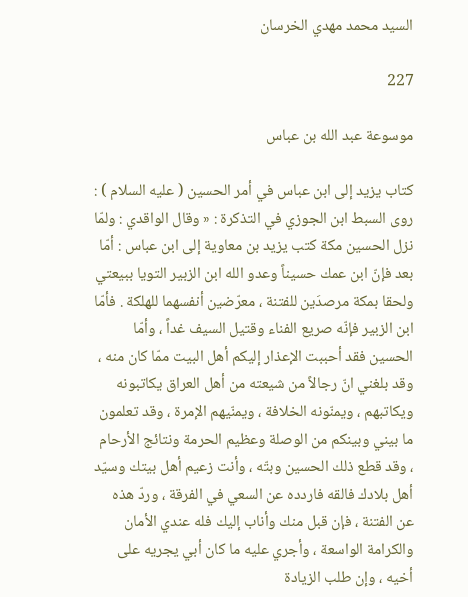السيد محمد مهدي الخرسان

227

موسوعة عبد الله بن عباس

كتاب يزيد إلى ابن عباس في أمر الحسين ( عليه السلام ) : روى السبط ابن الجوزي في التذكرة : « وقال الواقدي : ولمّا نزل الحسين مكة كتب يزيد بن معاوية إلى ابن عباس : أمّا بعد فإنّ ابن عمك حسيناً وعدو الله ابن الزبير التويا ببيعتي ولحقا بمكة مرصدَين للفتنة ، معرّضين أنفسهما للهلكة . فأمّا ابن الزبير فإنّه صريع الفناء وقتيل السيف غداً ، وأمّا الحسين فقد أحببت الإعذار إليكم أهل البيت ممّا كان منه ، وقد بلغني انّ رجالاً من شيعته من أهل العراق يكاتبونه ويكاتبهم ، ويمنّونه الخلافة ، ويمنّيهم الإمرة ، وقد تعلمون ما بيني وبينكم من الوصلة وعظيم الحرمة ونتائج الأرحام ، وقد قطع ذلك الحسين وبتّه ، وأنت زعيم أهل بيتك وسيّد أهل بلادك فالقه فاردده عن السعي في الفرقة ، وردّ هذه عن الفتنة ، فإن قبل منك وأناب إليك فله عندي الأمان والكرامة الواسعة ، وأجري عليه ما كان أبي يجريه على أخيه ، وإن طلب الزيادة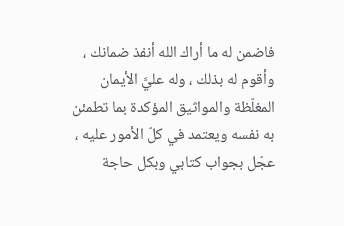فاضمن له ما أراك الله أنفذ ضمانك ، وأقوم له بذلك ، وله عليَّ الأيمان المغلّظة والمواثيق المؤكدة بما تطمئن به نفسه ويعتمد في كلّ الأمور عليه ، عجّل بجواب كتابي وبكل حاجة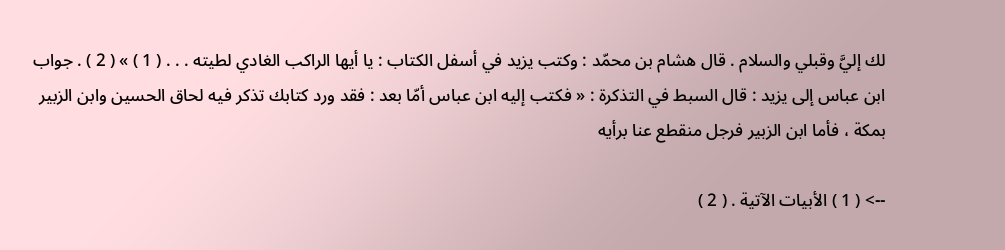لك إليَّ وقبلي والسلام . قال هشام بن محمّد : وكتب يزيد في أسفل الكتاب : يا أيها الراكب الغادي لطيته . . . ( 1 ) » ( 2 ) . جواب ابن عباس إلى يزيد : قال السبط في التذكرة : « فكتب إليه ابن عباس أمّا بعد : فقد ورد كتابك تذكر فيه لحاق الحسين وابن الزبير بمكة ، فأما ابن الزبير فرجل منقطع عنا برأيه

--> ( 1 ) الأبيات الآتية . ( 2 )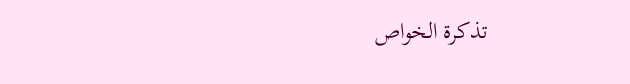تذكرة الخواص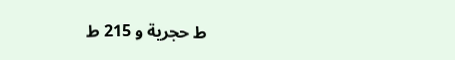ط حجرية و 215 ط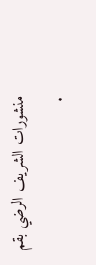منشورات الشريف الرضي بقم .